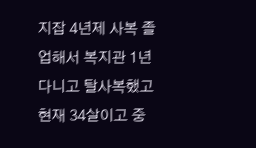지잡 4년제 사복 졸업해서 복지관 1년 다니고 탈사복했고 현재 34살이고 중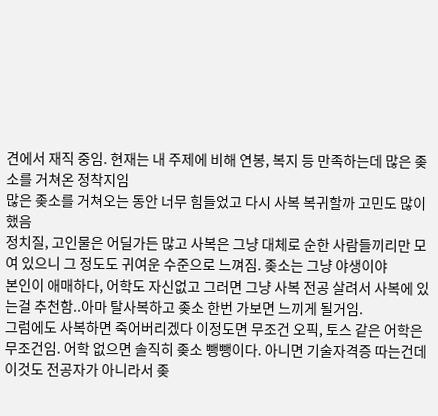견에서 재직 중임. 현재는 내 주제에 비해 연봉, 복지 등 만족하는데 많은 좆소를 거쳐온 정착지임
많은 좆소를 거쳐오는 동안 너무 힘들었고 다시 사복 복귀할까 고민도 많이 했음
정치질, 고인물은 어딜가든 많고 사복은 그냥 대체로 순한 사람들끼리만 모여 있으니 그 정도도 귀여운 수준으로 느껴짐. 좆소는 그냥 야생이야
본인이 애매하다, 어학도 자신없고 그러면 그냥 사복 전공 살려서 사복에 있는걸 추천함..아마 탈사복하고 좆소 한번 가보면 느끼게 될거임.
그럼에도 사복하면 죽어버리겠다 이정도면 무조건 오픽, 토스 같은 어학은 무조건임. 어학 없으면 솔직히 좆소 뺑뺑이다. 아니면 기술자격증 따는건데 이것도 전공자가 아니라서 좆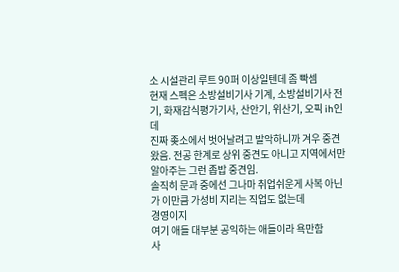소 시설관리 루트 90퍼 이상일텐데 좀 빡셈
현재 스펙은 소방설비기사 기계, 소방설비기사 전기, 화재감식평가기사, 산안기, 위산기, 오픽 ih인데
진짜 좆소에서 벗어날려고 발악하니까 겨우 중견왔음. 전공 한계로 상위 중견도 아니고 지역에서만 알아주는 그런 좁밥 중견임.
솔직히 문과 중에선 그나마 취업쉬운게 사복 아닌가 이만큼 가성비 지리는 직업도 없는데
경영이지
여기 애들 대부분 공익하는 애들이라 욕만함
사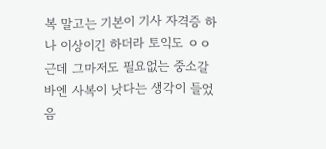복 말고는 기본이 기사 자격증 하나 이상이긴 하더라 토익도 ㅇㅇ 근데 그마저도 필요없는 중소갈바엔 사복이 낫다는 생각이 들었음